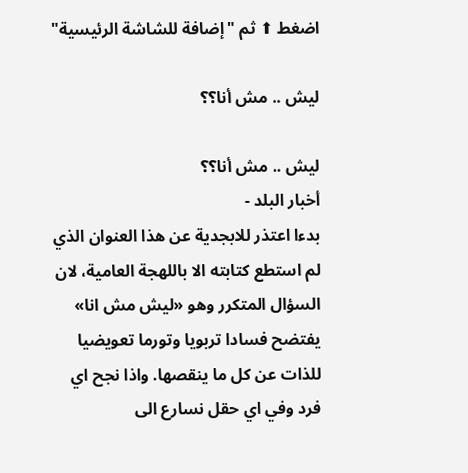اضغط ⬆ ثم "إضافة للشاشة الرئيسية"

ليش .. مش أنا؟؟

ليش .. مش أنا؟؟
أخبار البلد -
بدءا اعتذر للابجدية عن هذا العنوان الذي لم استطع كتابته الا باللهجة العامية، لان السؤال المتكرر وهو «ليش مش انا» يفتضح فسادا تربويا وتورما تعويضيا للذات عن كل ما ينقصها. واذا نجح اي فرد وفي اي حقل نسارع الى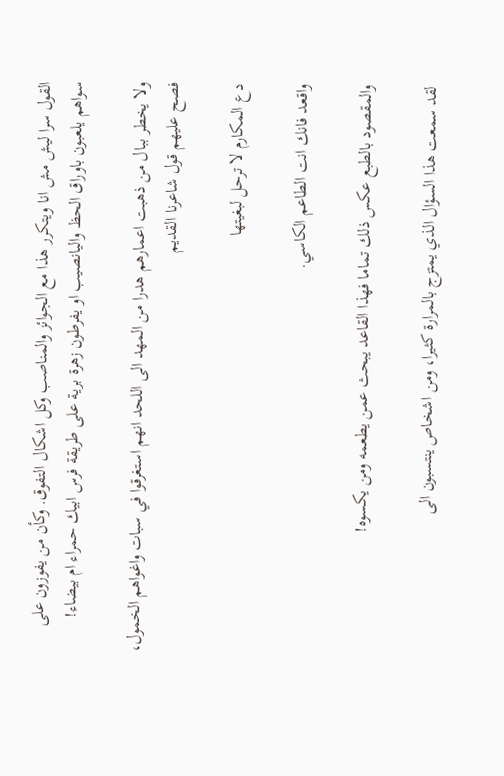القول سرا ليش مش انا ويتكرر هذا مع الجوائز والمناصب وكل اشكال التفوق. وكأن من يفوزون على سواهم يلعبون باوراق الحظ واليانصيب او يفرطون زهرة برية على طريقة فرس ابيك حمراء ام بيضاء!

ولا يخطر ببال من ذهبت اعمارهم هدرا من المهد الى اللحد انهم استغرقوا في سبات واغواهم الخمول، فصح عليهم قول شاعرنا القديم

دع المكارم لا ترحل لبغيتها

واقعد فانك انت الطاعم الكاسي.

والمقصود بالطبع عكس ذلك تماما فهذا القاعد يبحث عمن يطعمه ومن يكسوه!

لقد سمعت هذا السؤال الذي يمتزج بالمرارة كثيرا، ومن اشخاص ينتسبون الى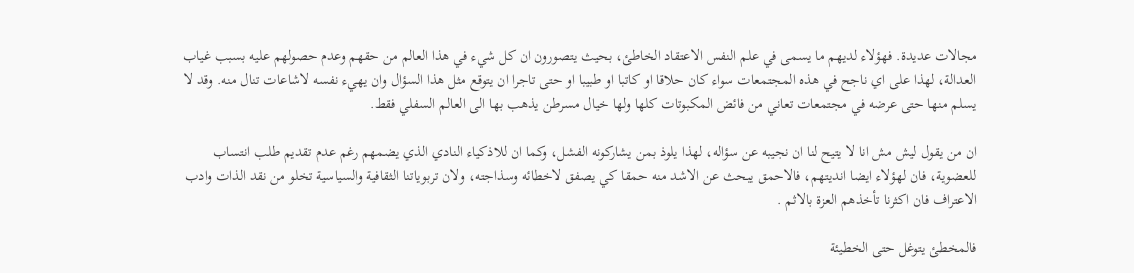مجالات عديدة. فهؤلاء لديهم ما يسمى في علم النفس الاعتقاد الخاطئ، بحيث يتصورون ان كل شيء في هذا العالم من حقهم وعدم حصولهم عليه بسبب غياب العدالة، لهذا على اي ناجح في هذه المجتمعات سواء كان حلاقا او كاتبا او طبيبا او حتى تاجرا ان يتوقع مثل هذا السؤال وان يهيء نفسه لاشاعات تنال منه. وقد لا يسلم منها حتى عرضه في مجتمعات تعاني من فائض المكبوتات كلها ولها خيال مسرطن يذهب بها الى العالم السفلي فقط.

ان من يقول ليش مش انا لا يتيح لنا ان نجيبه عن سؤاله، لهذا يلوذ بمن يشاركونه الفشل، وكما ان للاذكياء النادي الذي يضمهم رغم عدم تقديم طلب انتساب للعضوية، فان لهؤلاء ايضا انديتهم، فالاحمق يبحث عن الاشد منه حمقا كي يصفق لاخطائه وسذاجته، ولان تربوياتنا الثقافية والسياسية تخلو من نقد الذات وادب الاعتراف فان اكثرنا تأخذهم العزة بالاثم .

فالمخطئ يتوغل حتى الخطيئة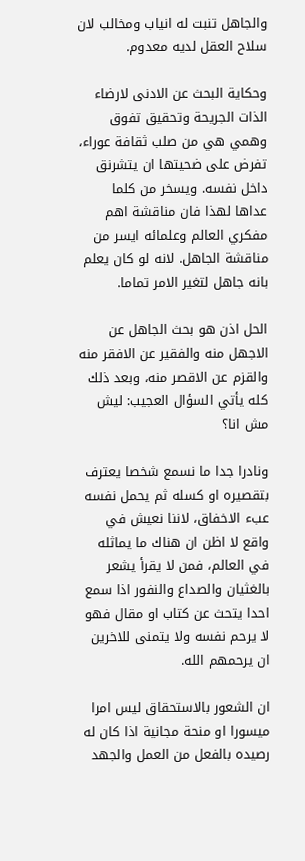والجاهل تنبت له انياب ومخالب لان سلاح العقل لديه معدوم.

وحكاية البحث عن الادنى لارضاء الذات الجريحة وتحقيق تفوق وهمي هي من صلب ثقافة عوراء، تفرض على ضحيتها ان يتشرنق داخل نفسه. ويسخر من كلما عداها لهذا فان مناقشة اهم مفكري العالم وعلمائه ايسر من مناقشة الجاهل. لانه لو كان يعلم بانه جاهل لتغير الامر تماما.

الحل اذن هو بحث الجاهل عن الاجهل منه والفقير عن الافقر منه والقزم عن الاقصر منه، وبعد ذلك كله يأتي السؤال العجيب: ليش مش انا؟

ونادرا جدا ما نسمع شخصا يعترف بتقصيره او كسله ثم يحمل نفسه عبء الاخفاق، لاننا نعيش في واقع لا اظن ان هناك ما يماثله في العالم، فمن لا يقرأ يشعر بالغثيان والصداع والنفور اذا سمع احدا يتحث عن كتاب او مقال فهو لا يرحم نفسه ولا يتمنى للاخرين ان يرحمهم الله.

ان الشعور بالاستحقاق ليس امرا ميسورا او منحة مجانية اذا كان له رصيده بالفعل من العمل والجهد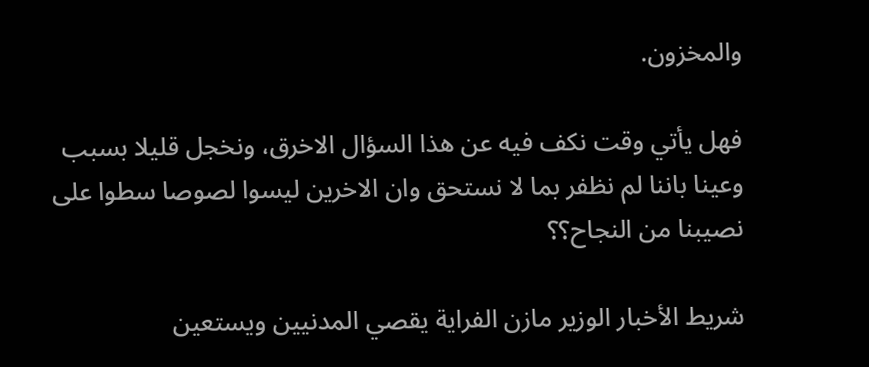والمخزون.

فهل يأتي وقت نكف فيه عن هذا السؤال الاخرق، ونخجل قليلا بسبب وعينا باننا لم نظفر بما لا نستحق وان الاخرين ليسوا لصوصا سطوا على نصيبنا من النجاح؟؟

شريط الأخبار الوزير مازن الفراية يقصي المدنيين ويستعين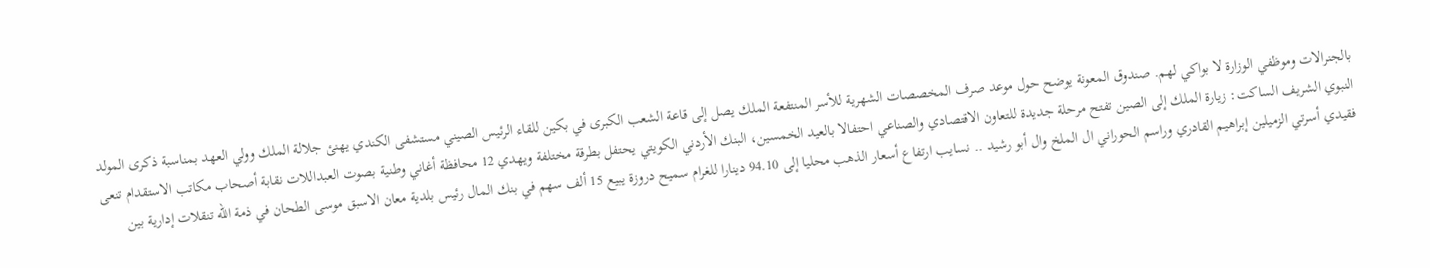بالجنرالات وموظفي الوزارة لا بواكي لهم. صندوق المعونة يوضح حول موعد صرف المخصصات الشهرية للأسر المنتفعة الملك يصل إلى قاعة الشعب الكبرى في بكين للقاء الرئيس الصيني مستشفى الكندي يهنئ جلالة الملك وولي العهد بمناسبة ذكرى المولد النبوي الشريف الساكت: زيارة الملك إلى الصين تفتح مرحلة جديدة للتعاون الاقتصادي والصناعي احتفالا بالعيد الخمسين، البنك الأردني الكويتي يحتفل بطرقة مختلفة ويهدي 12 محافظة أغاني وطنية بصوت العبداللات نقابة أصحاب مكاتب الاستقدام تنعى فقيدي أسرتي الزميلين إبراهيم القادري وراسم الحوراني ال الملخ وال أبو رشيد .. نسايب ارتفاع أسعار الذهب محليا إلى 94.10 دينارا للغرام سميح دروزة يبيع 15 ألف سهم في بنك المال رئيس بلدية معان الاسبق موسى الطحان في ذمة الله تنقلات إدارية بين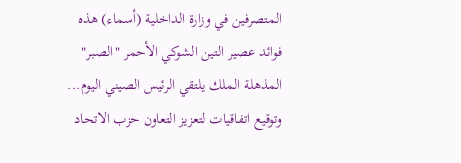المتصرفين في وزارة الداخلية (أسماء) هذه فوائد عصير التين الشوكي الأحمر "الصبر" المذهلة الملك يلتقي الرئيس الصيني اليوم... وتوقيع اتفاقيات لتعزيز التعاون حزب الاتحاد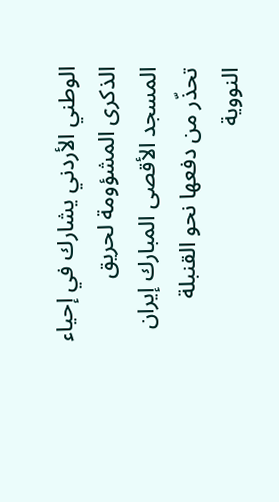الوطني الأردني يشارك في إحياء الذكرى المشؤومة لحريق المسجد الأقصى المبارك إيران تحذّر من دفعها نحو القنبلة النووية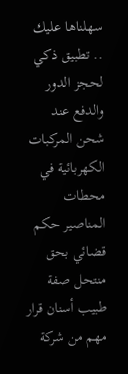سهلناها عليك .. تطبيق ذكي لحجز الدور والدفع عند شحن المركبات الكهربائية في محطات المناصير حكم قضائي بحق منتحل صفة طبيب أسنان قرار مهم من شركة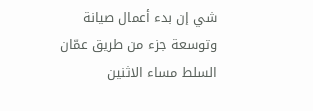شي إن بدء أعمال صيانة وتوسعة جزء من طريق عمّان السلط مساء الاثنين